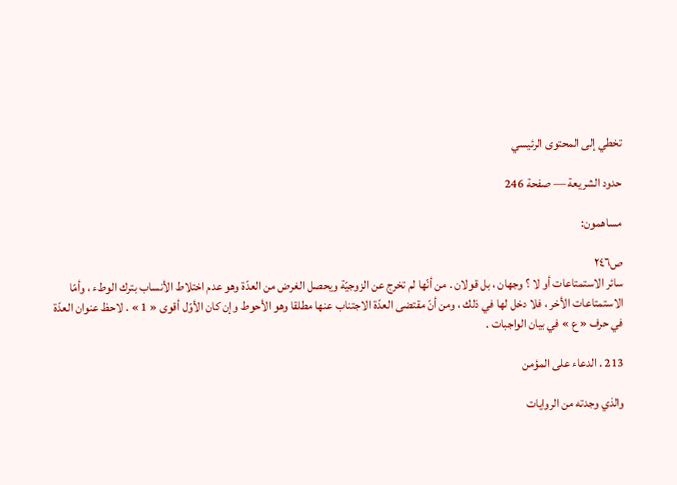تخطي إلى المحتوى الرئيسي

حدود الشريعة — صفحة 246

مساهمون:

ص٢٤٦
سائر الاستمتاعات أو لا ؟ وجهان ، بل قولان . من أنّها لم تخرج عن الزوجيّة ويحصل الغرض من العدّة وهو عدم اختلاط الأنساب بترك الوطء ، وأمّا الاستمتاعات الأخر ، فلا دخل لها في ذلك ، ومن أنّ مقتضى العدّة الاجتناب عنها مطلقا وهو الأحوط وإن كان الأوّل أقوى « 1 » . لاحظ عنوان العدّة في حرف « ع » في بيان الواجبات .

213 . الدعاء على المؤمن

والذي وجدته من الروايات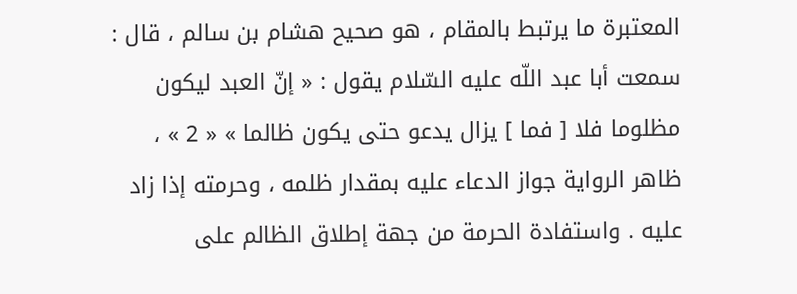المعتبرة ما يرتبط بالمقام ، هو صحيح هشام بن سالم ، قال : سمعت أبا عبد اللّه عليه السّلام يقول : « إنّ العبد ليكون مظلوما فلا [ فما ] يزال يدعو حتى يكون ظالما » « 2 » ، ظاهر الرواية جواز الدعاء عليه بمقدار ظلمه ، وحرمته إذا زاد عليه . واستفادة الحرمة من جهة إطلاق الظالم على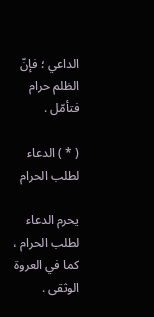الداعي ؛ فإنّ الظلم حرام فتأمّل .

( * ) الدعاء لطلب الحرام

يحرم الدعاء لطلب الحرام ، كما في العروة الوثقى .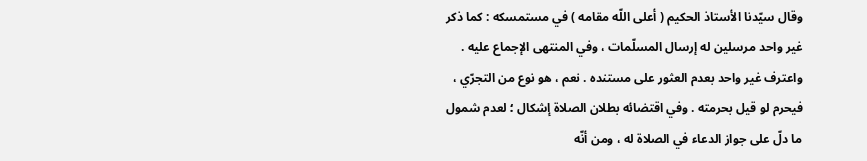وقال سيّدنا الأستاذ الحكيم ( أعلى اللّه مقامه ) في مستمسكه : كما ذكر غير واحد مرسلين له إرسال المسلّمات ، وفي المنتهى الإجماع عليه . واعترف غير واحد بعدم العثور على مستنده . نعم ، هو نوع من التجرّي ، فيحرم لو قيل بحرمته . وفي اقتضائه بطلان الصلاة إشكال ؛ لعدم شمول ما دلّ على جواز الدعاء في الصلاة له ، ومن أنّه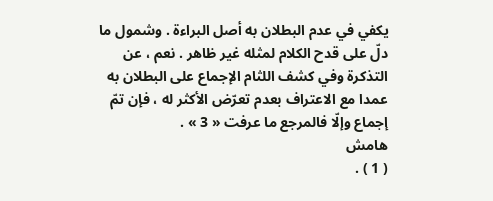يكفي في عدم البطلان به أصل البراءة . وشمول ما دلّ على قدح الكلام لمثله غير ظاهر . نعم ، عن التذكرة وفي كشف اللثام الإجماع على البطلان به عمدا مع الاعتراف بعدم تعرّض الأكثر له ، فإن تمّ إجماع وإلّا فالمرجع ما عرفت « 3 » .
هامش
( 1 ) .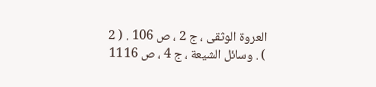العروة الوثقى ، ج 2 ، ص 106 . ( 2 ) . وسائل الشيعة ، ج 4 ، ص 1116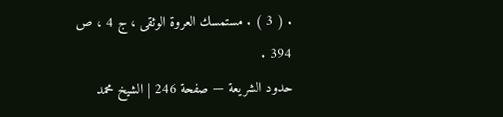. ( 3 ) . مستمسك العروة الوثقى ، ج 4 ، ص 394 .
حدود الشريعة — صفحة 246 | الشيخ محمد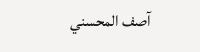آصف المحسني